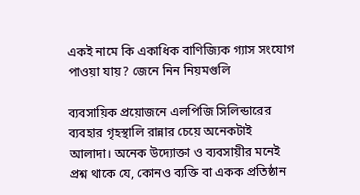একই নামে কি একাধিক বাণিজ্যিক গ্যাস সংযোগ পাওয়া যায়? জেনে নিন নিয়মগুলি

ব্যবসায়িক প্রয়োজনে এলপিজি সিলিন্ডারের ব্যবহার গৃহস্থালি রান্নার চেয়ে অনেকটাই আলাদা। অনেক উদ্যোক্তা ও ব্যবসায়ীর মনেই প্রশ্ন থাকে যে, কোনও ব্যক্তি বা একক প্রতিষ্ঠান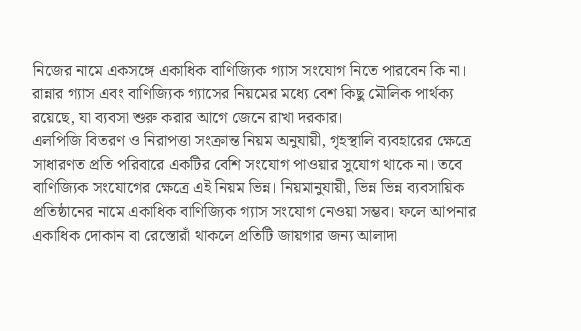নিজের নামে একসঙ্গে একাধিক বাণিজ্যিক গ্যাস সংযোগ নিতে পারবেন কি না। রান্নার গ্যাস এবং বাণিজ্যিক গ্যাসের নিয়মের মধ্যে বেশ কিছু মৌলিক পার্থক্য রয়েছে, যা ব্যবসা শুরু করার আগে জেনে রাখা দরকার।
এলপিজি বিতরণ ও নিরাপত্তা সংক্রান্ত নিয়ম অনুযায়ী, গৃহস্থালি ব্যবহারের ক্ষেত্রে সাধারণত প্রতি পরিবারে একটির বেশি সংযোগ পাওয়ার সুযোগ থাকে না। তবে বাণিজ্যিক সংযোগের ক্ষেত্রে এই নিয়ম ভিন্ন। নিয়মানুযায়ী, ভিন্ন ভিন্ন ব্যবসায়িক প্রতিষ্ঠানের নামে একাধিক বাণিজ্যিক গ্যাস সংযোগ নেওয়া সম্ভব। ফলে আপনার একাধিক দোকান বা রেস্তোরাঁ থাকলে প্রতিটি জায়গার জন্য আলাদা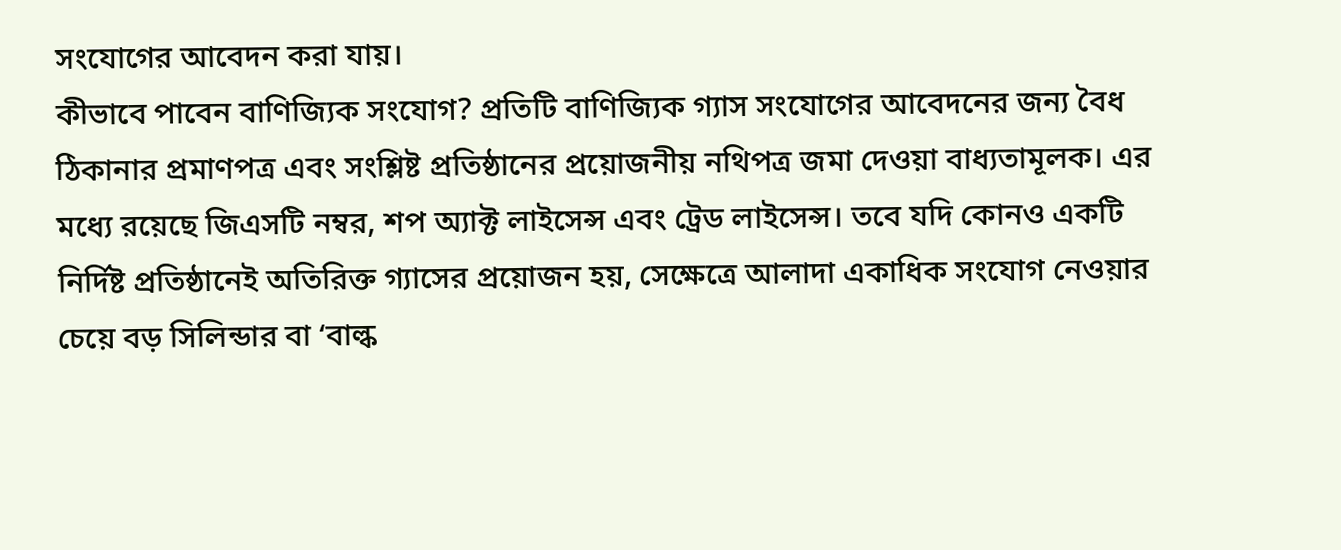সংযোগের আবেদন করা যায়।
কীভাবে পাবেন বাণিজ্যিক সংযোগ? প্রতিটি বাণিজ্যিক গ্যাস সংযোগের আবেদনের জন্য বৈধ ঠিকানার প্রমাণপত্র এবং সংশ্লিষ্ট প্রতিষ্ঠানের প্রয়োজনীয় নথিপত্র জমা দেওয়া বাধ্যতামূলক। এর মধ্যে রয়েছে জিএসটি নম্বর, শপ অ্যাক্ট লাইসেন্স এবং ট্রেড লাইসেন্স। তবে যদি কোনও একটি নির্দিষ্ট প্রতিষ্ঠানেই অতিরিক্ত গ্যাসের প্রয়োজন হয়, সেক্ষেত্রে আলাদা একাধিক সংযোগ নেওয়ার চেয়ে বড় সিলিন্ডার বা ‘বাল্ক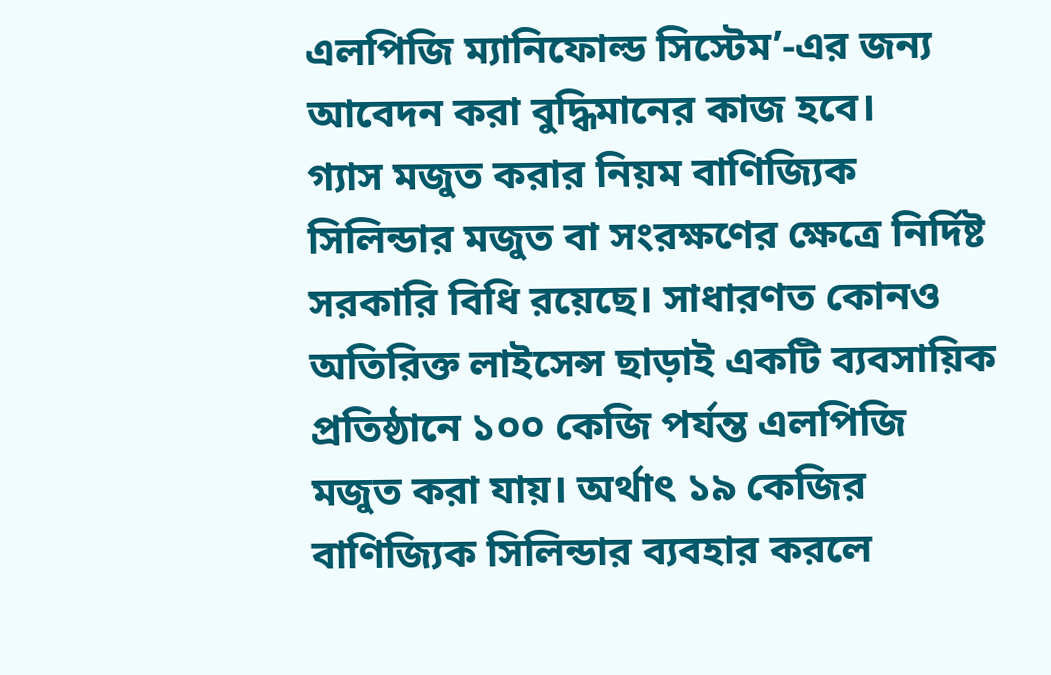এলপিজি ম্যানিফোল্ড সিস্টেম’-এর জন্য আবেদন করা বুদ্ধিমানের কাজ হবে।
গ্যাস মজুত করার নিয়ম বাণিজ্যিক সিলিন্ডার মজুত বা সংরক্ষণের ক্ষেত্রে নির্দিষ্ট সরকারি বিধি রয়েছে। সাধারণত কোনও অতিরিক্ত লাইসেন্স ছাড়াই একটি ব্যবসায়িক প্রতিষ্ঠানে ১০০ কেজি পর্যন্ত এলপিজি মজুত করা যায়। অর্থাৎ ১৯ কেজির বাণিজ্যিক সিলিন্ডার ব্যবহার করলে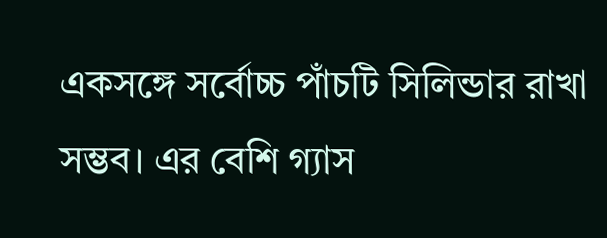একসঙ্গে সর্বোচ্চ পাঁচটি সিলিন্ডার রাখা সম্ভব। এর বেশি গ্যাস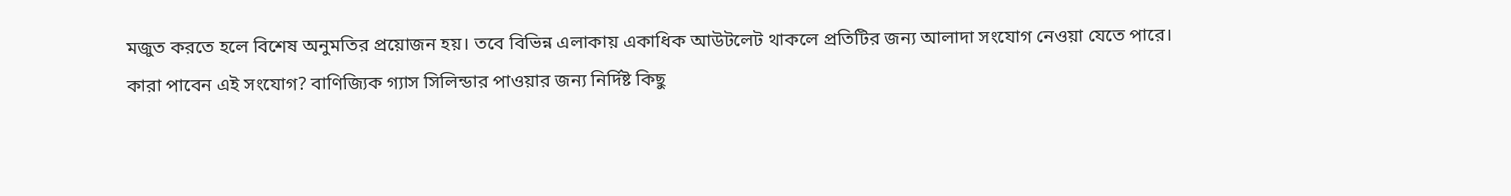মজুত করতে হলে বিশেষ অনুমতির প্রয়োজন হয়। তবে বিভিন্ন এলাকায় একাধিক আউটলেট থাকলে প্রতিটির জন্য আলাদা সংযোগ নেওয়া যেতে পারে।
কারা পাবেন এই সংযোগ? বাণিজ্যিক গ্যাস সিলিন্ডার পাওয়ার জন্য নির্দিষ্ট কিছু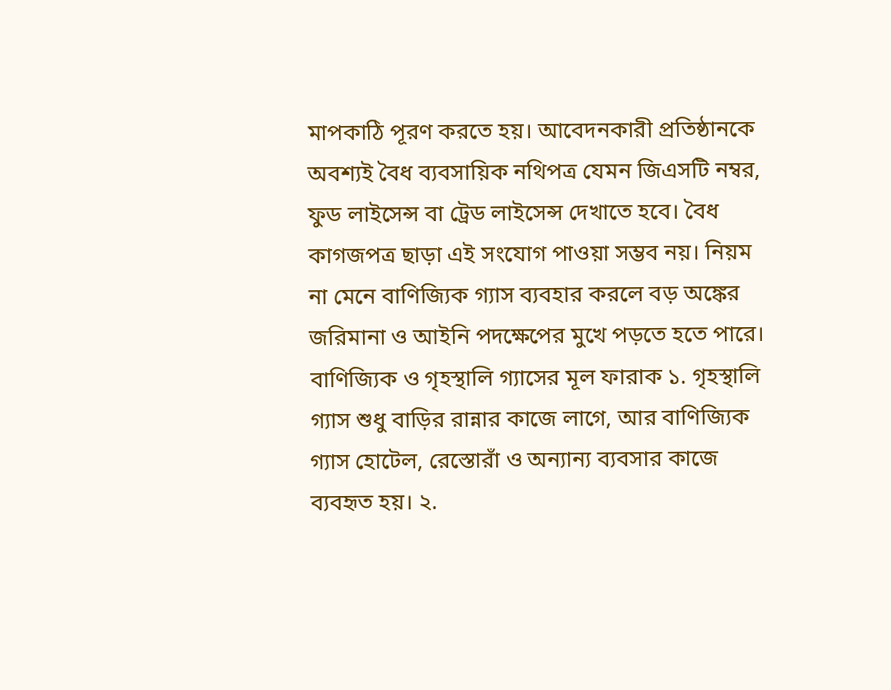মাপকাঠি পূরণ করতে হয়। আবেদনকারী প্রতিষ্ঠানকে অবশ্যই বৈধ ব্যবসায়িক নথিপত্র যেমন জিএসটি নম্বর, ফুড লাইসেন্স বা ট্রেড লাইসেন্স দেখাতে হবে। বৈধ কাগজপত্র ছাড়া এই সংযোগ পাওয়া সম্ভব নয়। নিয়ম না মেনে বাণিজ্যিক গ্যাস ব্যবহার করলে বড় অঙ্কের জরিমানা ও আইনি পদক্ষেপের মুখে পড়তে হতে পারে।
বাণিজ্যিক ও গৃহস্থালি গ্যাসের মূল ফারাক ১. গৃহস্থালি গ্যাস শুধু বাড়ির রান্নার কাজে লাগে, আর বাণিজ্যিক গ্যাস হোটেল, রেস্তোরাঁ ও অন্যান্য ব্যবসার কাজে ব্যবহৃত হয়। ২.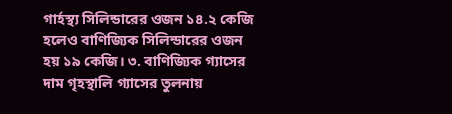গার্হস্থ্য সিলিন্ডারের ওজন ১৪.২ কেজি হলেও বাণিজ্যিক সিলিন্ডারের ওজন হয় ১৯ কেজি। ৩. বাণিজ্যিক গ্যাসের দাম গৃহস্থালি গ্যাসের তুলনায়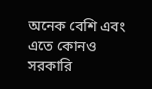অনেক বেশি এবং এতে কোনও সরকারি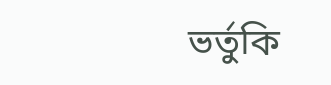ভর্তুকি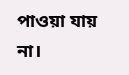পাওয়া যায় না।